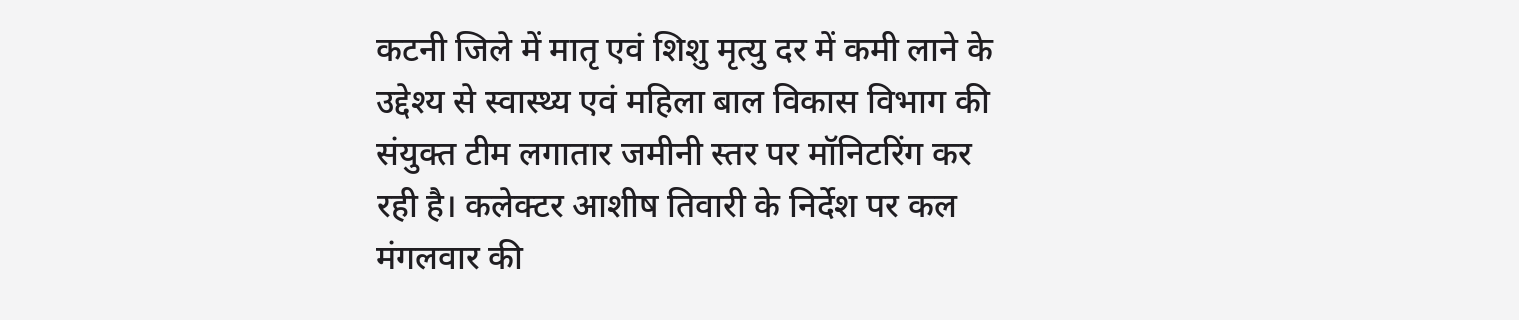कटनी जिले में मातृ एवं शिशु मृत्यु दर में कमी लाने के उद्देश्य से स्वास्थ्य एवं महिला बाल विकास विभाग की संयुक्त टीम लगातार जमीनी स्तर पर मॉनिटरिंग कर रही है। कलेक्टर आशीष तिवारी के निर्देश पर कल मंगलवार की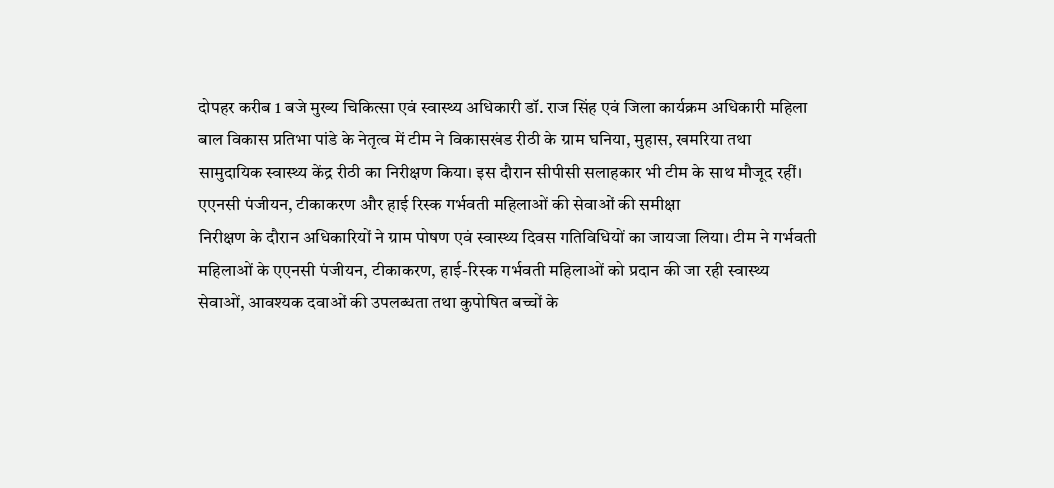दोपहर करीब 1 बजे मुख्य चिकित्सा एवं स्वास्थ्य अधिकारी डॉ. राज सिंह एवं जिला कार्यक्रम अधिकारी महिला बाल विकास प्रतिभा पांडे के नेतृत्व में टीम ने विकासखंड रीठी के ग्राम घनिया, मुहास, खमरिया तथा सामुदायिक स्वास्थ्य केंद्र रीठी का निरीक्षण किया। इस दौरान सीपीसी सलाहकार भी टीम के साथ मौजूद रहीं।
एएनसी पंजीयन, टीकाकरण और हाई रिस्क गर्भवती महिलाओं की सेवाओं की समीक्षा
निरीक्षण के दौरान अधिकारियों ने ग्राम पोषण एवं स्वास्थ्य दिवस गतिविधियों का जायजा लिया। टीम ने गर्भवती महिलाओं के एएनसी पंजीयन, टीकाकरण, हाई-रिस्क गर्भवती महिलाओं को प्रदान की जा रही स्वास्थ्य सेवाओं, आवश्यक दवाओं की उपलब्धता तथा कुपोषित बच्चों के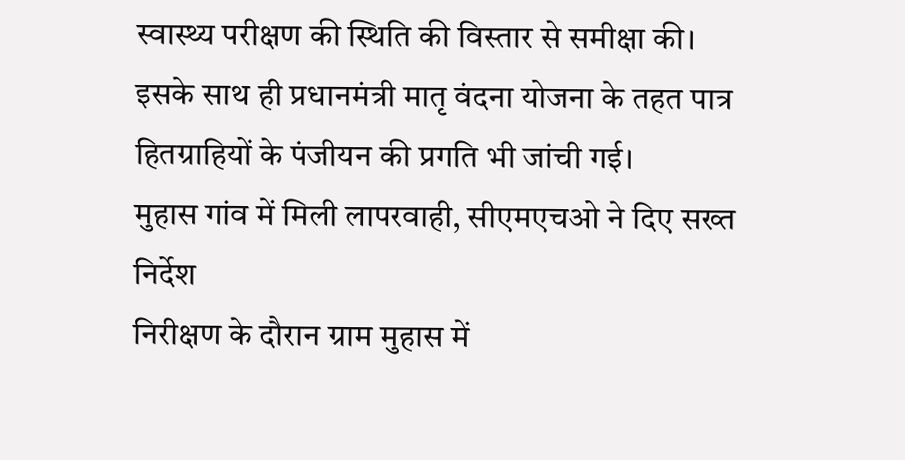स्वास्थ्य परीक्षण की स्थिति की विस्तार से समीक्षा की।
इसके साथ ही प्रधानमंत्री मातृ वंदना योजना के तहत पात्र हितग्राहियों के पंजीयन की प्रगति भी जांची गई।
मुहास गांव में मिली लापरवाही, सीएमएचओ ने दिए सख्त निर्देश
निरीक्षण के दौरान ग्राम मुहास में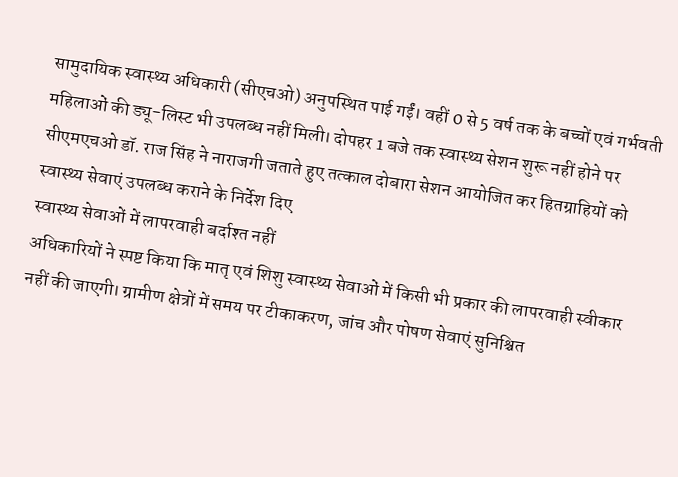सामुदायिक स्वास्थ्य अधिकारी (सीएचओ) अनुपस्थित पाई गईं। वहीं 0 से 5 वर्ष तक के बच्चों एवं गर्भवती महिलाओं की ड्यू-लिस्ट भी उपलब्ध नहीं मिली। दोपहर 1 बजे तक स्वास्थ्य सेशन शुरू नहीं होने पर सीएमएचओ डॉ. राज सिंह ने नाराजगी जताते हुए तत्काल दोबारा सेशन आयोजित कर हितग्राहियों को स्वास्थ्य सेवाएं उपलब्ध कराने के निर्देश दिए
स्वास्थ्य सेवाओं में लापरवाही बर्दाश्त नहीं
अधिकारियों ने स्पष्ट किया कि मातृ एवं शिशु स्वास्थ्य सेवाओं में किसी भी प्रकार की लापरवाही स्वीकार नहीं की जाएगी। ग्रामीण क्षेत्रों में समय पर टीकाकरण, जांच और पोषण सेवाएं सुनिश्चित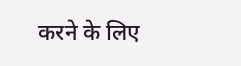करने के लिए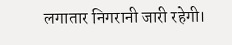लगातार निगरानी जारी रहेगी।